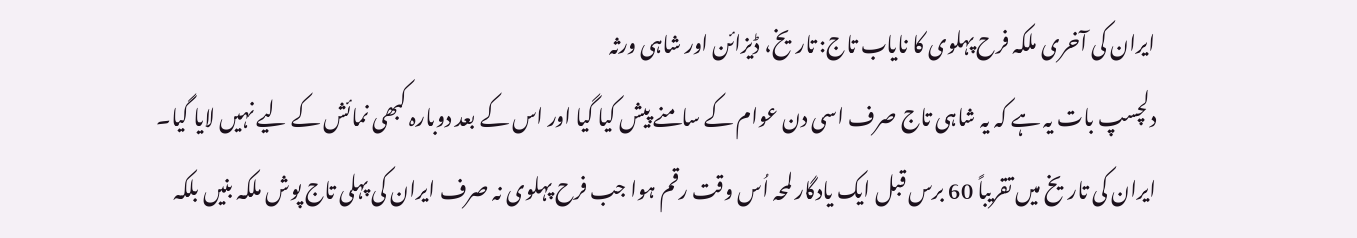ایران کی آخری ملکہ فرح پہلوی کا نایاب تاج: تاریخ، ڈیزائن اور شاہی ورثہ
دلچسپ بات یہ ہے کہ یہ شاہی تاج صرف اسی دن عوام کے سامنے پیش کیا گیا اور اس کے بعد دوبارہ کبھی نمائش کے لیے نہیں لایا گیا۔
ایران کی تاریخ میں تقریباً 60 برس قبل ایک یادگار لمحہ اُس وقت رقم ہوا جب فرح پہلوی نہ صرف ایران کی پہلی تاج پوش ملکہ بنیں بلکہ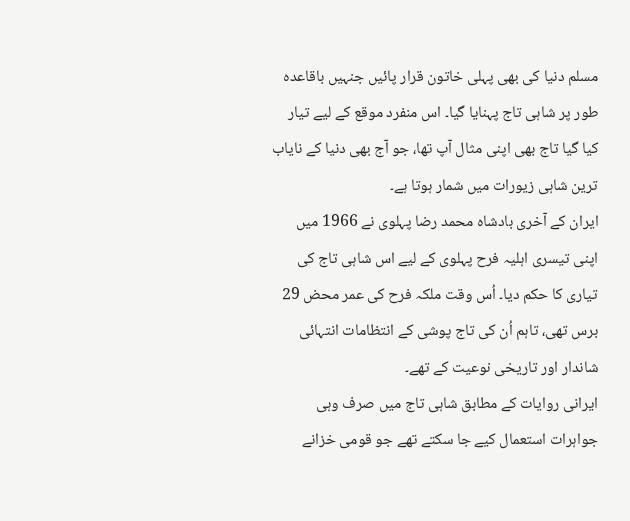مسلم دنیا کی بھی پہلی خاتون قرار پائیں جنہیں باقاعدہ طور پر شاہی تاج پہنایا گیا۔ اس منفرد موقع کے لیے تیار کیا گیا تاج بھی اپنی مثال آپ تھا، جو آج بھی دنیا کے نایاب ترین شاہی زیورات میں شمار ہوتا ہے۔
ایران کے آخری بادشاہ محمد رضا پہلوی نے 1966 میں اپنی تیسری اہلیہ فرح پہلوی کے لیے اس شاہی تاج کی تیاری کا حکم دیا۔ اُس وقت ملکہ فرح کی عمر محض 29 برس تھی، تاہم اُن کی تاج پوشی کے انتظامات انتہائی شاندار اور تاریخی نوعیت کے تھے۔
ایرانی روایات کے مطابق شاہی تاج میں صرف وہی جواہرات استعمال کیے جا سکتے تھے جو قومی خزانے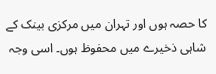کا حصہ ہوں اور تہران میں مرکزی بینک کے شاہی ذخیرے میں محفوظ ہوں۔ اسی وجہ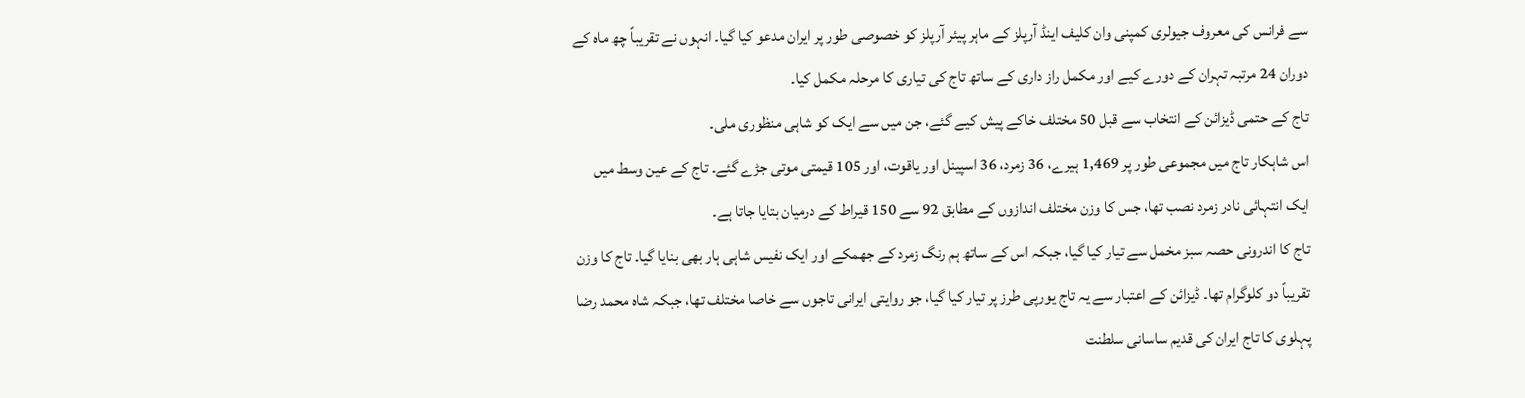سے فرانس کی معروف جیولری کمپنی وان کلیف اینڈ آرپلز کے ماہر پیئر آرپلز کو خصوصی طور پر ایران مدعو کیا گیا۔ انہوں نے تقریباً چھ ماہ کے دوران 24 مرتبہ تہران کے دورے کیے اور مکمل راز داری کے ساتھ تاج کی تیاری کا مرحلہ مکمل کیا۔
تاج کے حتمی ڈیزائن کے انتخاب سے قبل 50 مختلف خاکے پیش کیے گئے، جن میں سے ایک کو شاہی منظوری ملی۔
اس شاہکار تاج میں مجموعی طور پر 1,469 ہیرے، 36 زمرد، 36 اسپینل اور یاقوت، اور 105 قیمتی موتی جڑے گئے۔ تاج کے عین وسط میں ایک انتہائی نادر زمرد نصب تھا، جس کا وزن مختلف اندازوں کے مطابق 92 سے 150 قیراط کے درمیان بتایا جاتا ہے۔
تاج کا اندرونی حصہ سبز مخمل سے تیار کیا گیا، جبکہ اس کے ساتھ ہم رنگ زمرد کے جھمکے اور ایک نفیس شاہی ہار بھی بنایا گیا۔ تاج کا وزن تقریباً دو کلوگرام تھا۔ ڈیزائن کے اعتبار سے یہ تاج یورپی طرز پر تیار کیا گیا، جو روایتی ایرانی تاجوں سے خاصا مختلف تھا، جبکہ شاہ محمد رضا پہلوی کا تاج ایران کی قدیم ساسانی سلطنت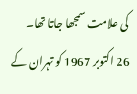کی علامت سمجھا جاتا تھا۔
26 اکتوبر 1967 کو تہران کے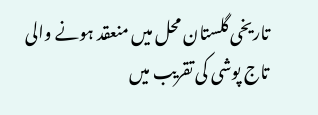تاریخی گلستان محل میں منعقد ہونے والی تاج پوشی کی تقریب میں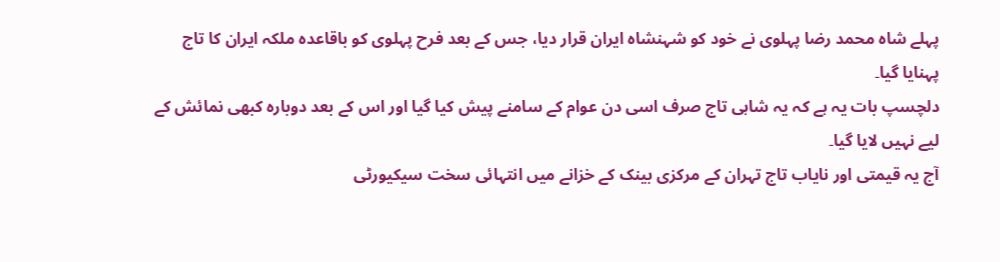پہلے شاہ محمد رضا پہلوی نے خود کو شہنشاہ ایران قرار دیا، جس کے بعد فرح پہلوی کو باقاعدہ ملکہ ایران کا تاج پہنایا گیا۔
دلچسپ بات یہ ہے کہ یہ شاہی تاج صرف اسی دن عوام کے سامنے پیش کیا گیا اور اس کے بعد دوبارہ کبھی نمائش کے لیے نہیں لایا گیا۔
آج یہ قیمتی اور نایاب تاج تہران کے مرکزی بینک کے خزانے میں انتہائی سخت سیکیورٹی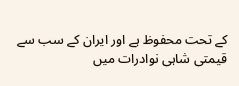کے تحت محفوظ ہے اور ایران کے سب سے قیمتی شاہی نوادرات میں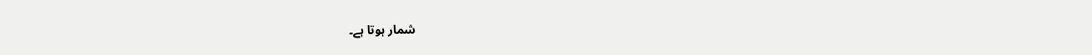شمار ہوتا ہے۔